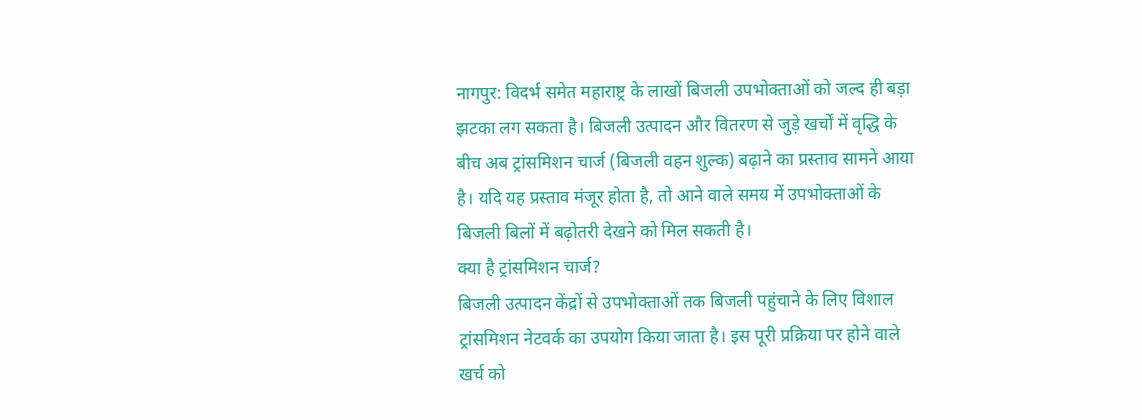नागपुर: विदर्भ समेत महाराष्ट्र के लाखों बिजली उपभोक्ताओं को जल्द ही बड़ा झटका लग सकता है। बिजली उत्पादन और वितरण से जुड़े खर्चों में वृद्धि के बीच अब ट्रांसमिशन चार्ज (बिजली वहन शुल्क) बढ़ाने का प्रस्ताव सामने आया है। यदि यह प्रस्ताव मंजूर होता है, तो आने वाले समय में उपभोक्ताओं के बिजली बिलों में बढ़ोतरी देखने को मिल सकती है।
क्या है ट्रांसमिशन चार्ज?
बिजली उत्पादन केंद्रों से उपभोक्ताओं तक बिजली पहुंचाने के लिए विशाल ट्रांसमिशन नेटवर्क का उपयोग किया जाता है। इस पूरी प्रक्रिया पर होने वाले खर्च को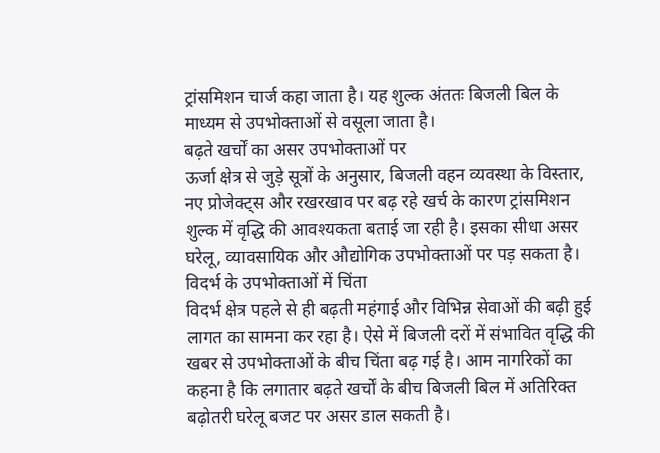ट्रांसमिशन चार्ज कहा जाता है। यह शुल्क अंततः बिजली बिल के माध्यम से उपभोक्ताओं से वसूला जाता है।
बढ़ते खर्चों का असर उपभोक्ताओं पर
ऊर्जा क्षेत्र से जुड़े सूत्रों के अनुसार, बिजली वहन व्यवस्था के विस्तार, नए प्रोजेक्ट्स और रखरखाव पर बढ़ रहे खर्च के कारण ट्रांसमिशन शुल्क में वृद्धि की आवश्यकता बताई जा रही है। इसका सीधा असर घरेलू, व्यावसायिक और औद्योगिक उपभोक्ताओं पर पड़ सकता है।
विदर्भ के उपभोक्ताओं में चिंता
विदर्भ क्षेत्र पहले से ही बढ़ती महंगाई और विभिन्न सेवाओं की बढ़ी हुई लागत का सामना कर रहा है। ऐसे में बिजली दरों में संभावित वृद्धि की खबर से उपभोक्ताओं के बीच चिंता बढ़ गई है। आम नागरिकों का कहना है कि लगातार बढ़ते खर्चों के बीच बिजली बिल में अतिरिक्त बढ़ोतरी घरेलू बजट पर असर डाल सकती है।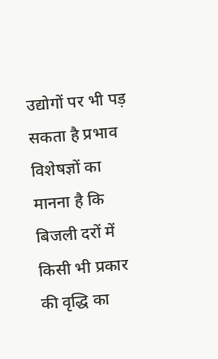उद्योगों पर भी पड़ सकता है प्रभाव
विशेषज्ञों का मानना है कि बिजली दरों में किसी भी प्रकार की वृद्धि का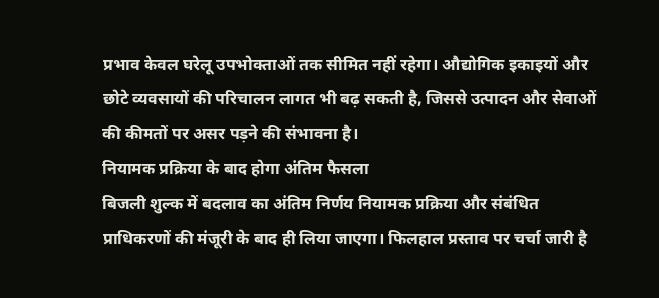प्रभाव केवल घरेलू उपभोक्ताओं तक सीमित नहीं रहेगा। औद्योगिक इकाइयों और छोटे व्यवसायों की परिचालन लागत भी बढ़ सकती है, जिससे उत्पादन और सेवाओं की कीमतों पर असर पड़ने की संभावना है।
नियामक प्रक्रिया के बाद होगा अंतिम फैसला
बिजली शुल्क में बदलाव का अंतिम निर्णय नियामक प्रक्रिया और संबंधित प्राधिकरणों की मंजूरी के बाद ही लिया जाएगा। फिलहाल प्रस्ताव पर चर्चा जारी है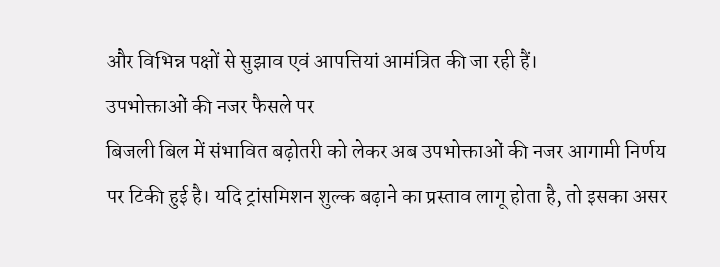और विभिन्न पक्षों से सुझाव एवं आपत्तियां आमंत्रित की जा रही हैं।
उपभोक्ताओं की नजर फैसले पर
बिजली बिल में संभावित बढ़ोतरी को लेकर अब उपभोक्ताओं की नजर आगामी निर्णय पर टिकी हुई है। यदि ट्रांसमिशन शुल्क बढ़ाने का प्रस्ताव लागू होता है, तो इसका असर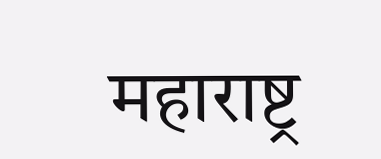महाराष्ट्र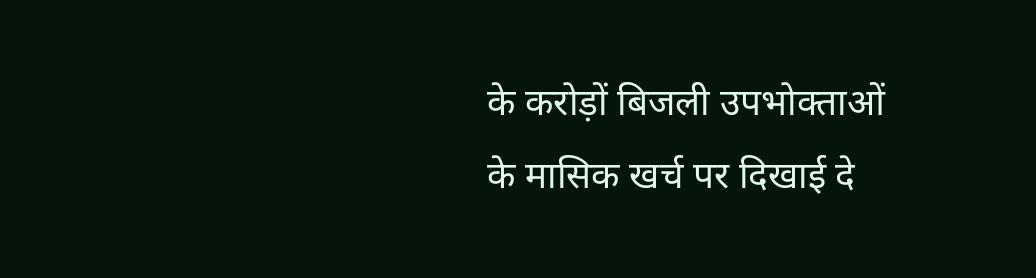के करोड़ों बिजली उपभोक्ताओं के मासिक खर्च पर दिखाई दे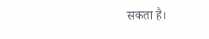सकता है।